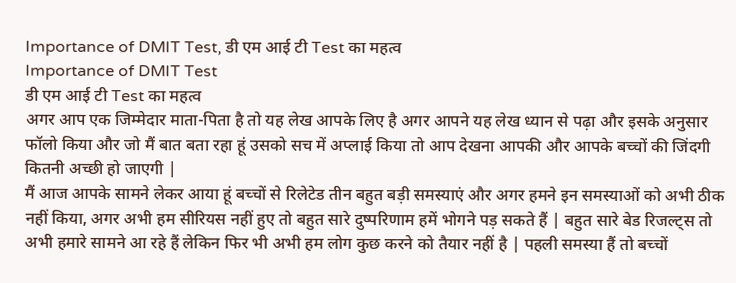Importance of DMIT Test, डी एम आई टी Test का महत्व
Importance of DMIT Test
डी एम आई टी Test का महत्व
अगर आप एक जिम्मेदार माता-पिता है तो यह लेख आपके लिए है अगर आपने यह लेख ध्यान से पढ़ा और इसके अनुसार फॉलो किया और जो मैं बात बता रहा हूं उसको सच में अप्लाई किया तो आप देखना आपकी और आपके बच्चों की जिंदगी कितनी अच्छी हो जाएगी |
मैं आज आपके सामने लेकर आया हूं बच्चों से रिलेटेड तीन बहुत बड़ी समस्याएं और अगर हमने इन समस्याओं को अभी ठीक नहीं किया, अगर अभी हम सीरियस नहीं हुए तो बहुत सारे दुष्परिणाम हमें भोगने पड़ सकते हैं | बहुत सारे बेड रिजल्ट्स तो अभी हमारे सामने आ रहे हैं लेकिन फिर भी अभी हम लोग कुछ करने को तैयार नहीं है | पहली समस्या हैं तो बच्चों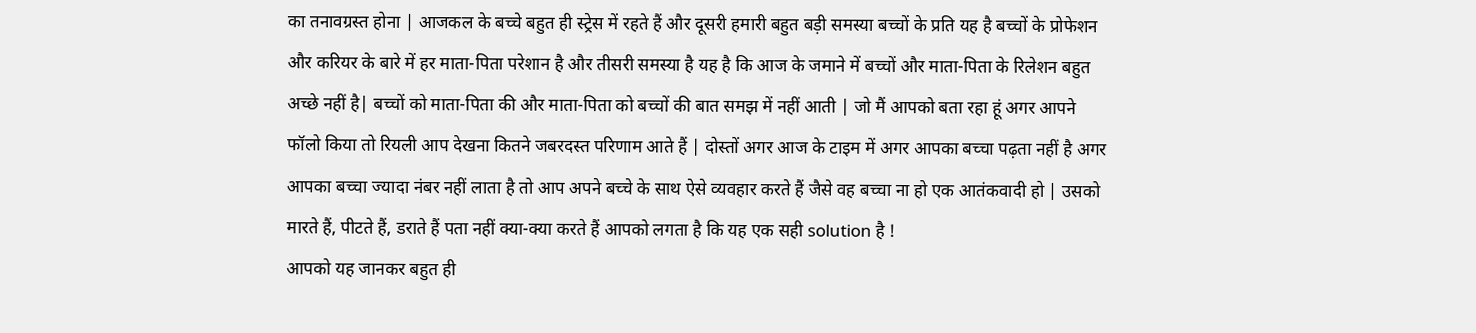का तनावग्रस्त होना | आजकल के बच्चे बहुत ही स्ट्रेस में रहते हैं और दूसरी हमारी बहुत बड़ी समस्या बच्चों के प्रति यह है बच्चों के प्रोफेशन और करियर के बारे में हर माता-पिता परेशान है और तीसरी समस्या है यह है कि आज के जमाने में बच्चों और माता-पिता के रिलेशन बहुत अच्छे नहीं है| बच्चों को माता-पिता की और माता-पिता को बच्चों की बात समझ में नहीं आती | जो मैं आपको बता रहा हूं अगर आपने फॉलो किया तो रियली आप देखना कितने जबरदस्त परिणाम आते हैं | दोस्तों अगर आज के टाइम में अगर आपका बच्चा पढ़ता नहीं है अगर आपका बच्चा ज्यादा नंबर नहीं लाता है तो आप अपने बच्चे के साथ ऐसे व्यवहार करते हैं जैसे वह बच्चा ना हो एक आतंकवादी हो | उसको मारते हैं, पीटते हैं, डराते हैं पता नहीं क्या-क्या करते हैं आपको लगता है कि यह एक सही solution है !
आपको यह जानकर बहुत ही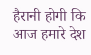हैरानी होगी कि आज हमारे देश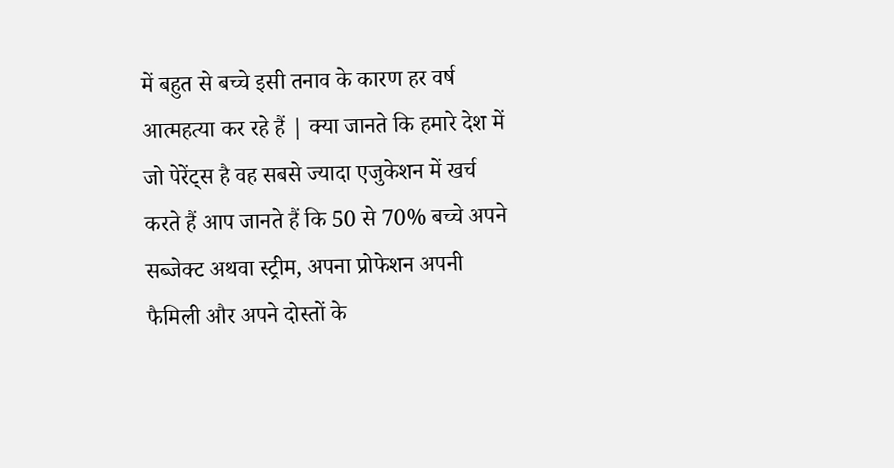में बहुत से बच्चे इसी तनाव के कारण हर वर्ष आत्महत्या कर रहे हैं | क्या जानते कि हमारे देश में जो पेरेंट्स है वह सबसे ज्यादा एजुकेशन में खर्च करते हैं आप जानते हैं कि 50 से 70% बच्चे अपने सब्जेक्ट अथवा स्ट्रीम, अपना प्रोफेशन अपनी फैमिली और अपने दोस्तों के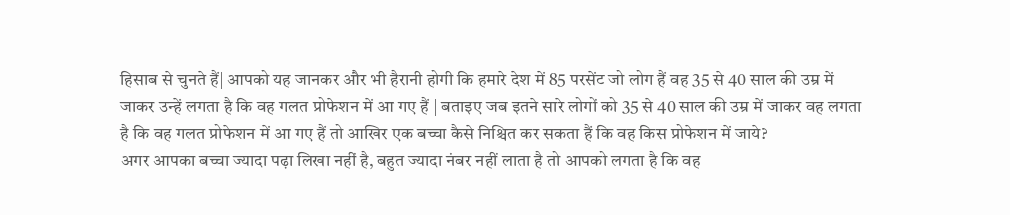हिसाब से चुनते हैं| आपको यह जानकर और भी हैरानी होगी कि हमारे देश में 85 परसेंट जो लोग हैं वह 35 से 40 साल की उम्र में जाकर उन्हें लगता है कि वह गलत प्रोफेशन में आ गए हैं | बताइए जब इतने सारे लोगों को 35 से 40 साल की उम्र में जाकर वह लगता है कि वह गलत प्रोफेशन में आ गए हैं तो आखिर एक बच्चा कैसे निश्चित कर सकता हैं कि वह किस प्रोफेशन में जाये?
अगर आपका बच्चा ज्यादा पढ़ा लिखा नहीं है, बहुत ज्यादा नंबर नहीं लाता है तो आपको लगता है कि वह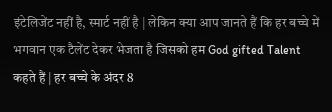इंटेलिजेंट नहीं है, स्मार्ट नहीं है | लेकिन क्या आप जानते हैं कि हर बच्चे में भगवान एक टैलेंट देकर भेजता है जिसको हम God gifted Talent कहते हैं | हर बच्चे के अंदर 8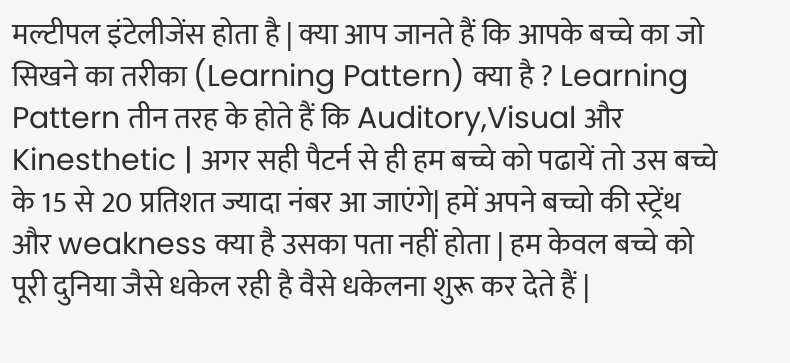मल्टीपल इंटेलीजेंस होता है | क्या आप जानते हैं कि आपके बच्चे का जो सिखने का तरीका (Learning Pattern) क्या है ? Learning Pattern तीन तरह के होते हैं कि Auditory,Visual और Kinesthetic | अगर सही पैटर्न से ही हम बच्चे को पढायें तो उस बच्चे के 15 से 20 प्रतिशत ज्यादा नंबर आ जाएंगे| हमें अपने बच्चो की स्ट्रेंथ और weakness क्या है उसका पता नहीं होता | हम केवल बच्चे को पूरी दुनिया जैसे धकेल रही है वैसे धकेलना शुरू कर देते हैं |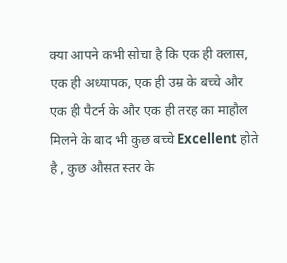क्या आपने कभी सोचा है कि एक ही क्लास, एक ही अध्यापक, एक ही उम्र के बच्चे और एक ही पैटर्न के और एक ही तरह का माहौल मिलने के बाद भी कुछ बच्चे Excellent होते है , कुछ औसत स्तर के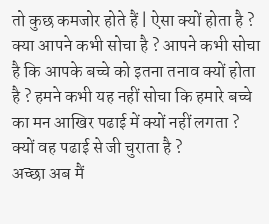तो कुछ कमजोर होते हैं | ऐसा क्यों होता है ? क्या आपने कभी सोचा है ? आपने कभी सोचा है कि आपके बच्चे को इतना तनाव क्यों होता है ? हमने कभी यह नहीं सोचा कि हमारे बच्चे का मन आखिर पढाई में क्यों नहीं लगता ? क्यों वह पढाई से जी चुराता है ?
अच्छा अब मैं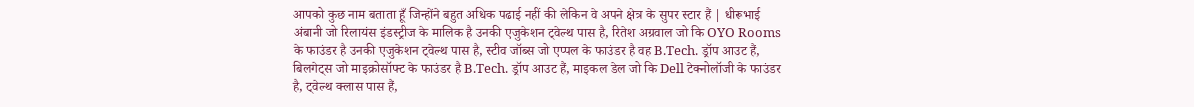आपको कुछ नाम बताता हूँ जिन्होंने बहुत अधिक पढाई नहीं की लेकिन वे अपने क्षेत्र के सुपर स्टार हैं | धीरूभाई अंबानी जो रिलायंस इंडस्ट्रीज के मालिक है उनकी एजुकेशन ट्वेल्थ पास है, रितेश अग्रवाल जो कि OYO Rooms के फाउंडर है उनकी एजुकेशन ट्वेल्थ पास है, स्टीव जॉब्स जो एप्पल के फाउंडर है वह B.Tech. ड्रॉप आउट हैं, बिलगेट्स जो माइक्रोसॉफ्ट के फाउंडर है B.Tech. ड्रॉप आउट हैं, माइकल डेल जो कि Dell टेक्नोलॉजी के फाउंडर है, ट्वेल्थ क्लास पास हैं,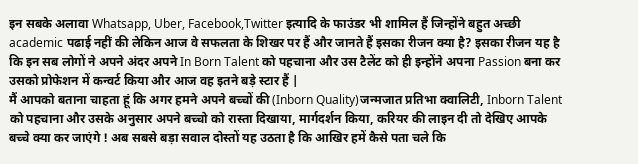इन सबके अलावा Whatsapp, Uber, Facebook,Twitter इत्यादि के फाउंडर भी शामिल हैं जिन्होंने बहुत अच्छी academic पढाई नहीं की लेकिन आज वे सफलता के शिखर पर हैं और जानते हैं इसका रीजन क्या है? इसका रीजन यह है कि इन सब लोगों ने अपने अंदर अपने In Born Talent को पहचाना और उस टैलेंट को ही इन्होंने अपना Passion बना कर उसको प्रोफेशन में कन्वर्ट किया और आज वह इतने बड़े स्टार हैं |
मैं आपको बताना चाहता हूं कि अगर हमने अपने बच्चों की (Inborn Quality)जन्मजात प्रतिभा क्वालिटी, Inborn Talent को पहचाना और उसके अनुसार अपने बच्चो को रास्ता दिखाया, मार्गदर्शन किया, करियर की लाइन दी तो देखिए आपके बच्चे क्या कर जाएंगे ! अब सबसे बड़ा सवाल दोस्तों यह उठता है कि आखिर हमें कैसे पता चले कि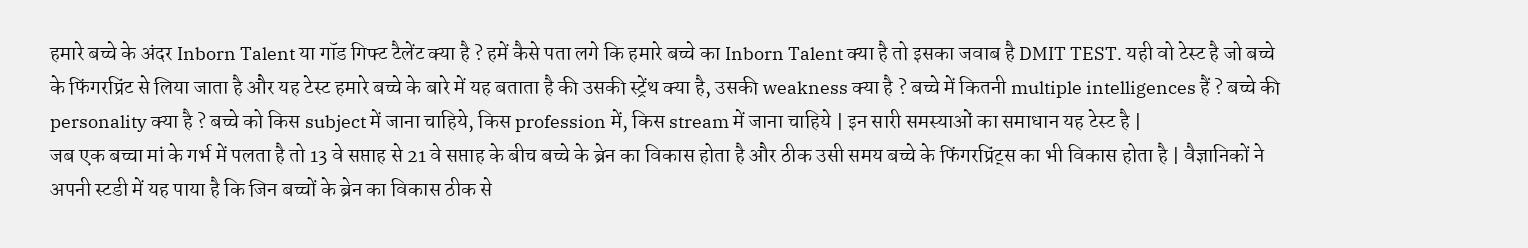हमारे बच्चे के अंदर Inborn Talent या गॉड गिफ्ट टैलेंट क्या है ? हमें कैसे पता लगे कि हमारे बच्चे का Inborn Talent क्या है तो इसका जवाब है DMIT TEST. यही वो टेस्ट है जो बच्चे के फिंगरप्रिंट से लिया जाता है और यह टेस्ट हमारे बच्चे के बारे में यह बताता है की उसकी स्ट्रेंथ क्या है, उसकी weakness क्या है ? बच्चे में कितनी multiple intelligences हैं ? बच्चे की personality क्या है ? बच्चे को किस subject में जाना चाहिये, किस profession में, किस stream में जाना चाहिये | इन सारी समस्याओं का समाधान यह टेस्ट है |
जब एक बच्चा मां के गर्भ में पलता है तो 13 वे सप्ताह से 21 वे सप्ताह के बीच बच्चे के ब्रेन का विकास होता है और ठीक उसी समय बच्चे के फिंगरप्रिंट्स का भी विकास होता है | वैज्ञानिकों ने अपनी स्टडी में यह पाया है कि जिन बच्चों के ब्रेन का विकास ठीक से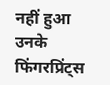नहीं हुआ उनके फिंगरप्रिंट्स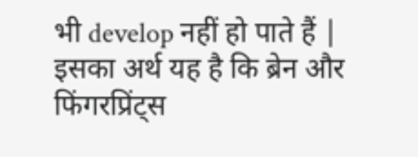भी develop नहीं हो पाते हैं | इसका अर्थ यह है कि ब्रेन और फिंगरप्रिंट्स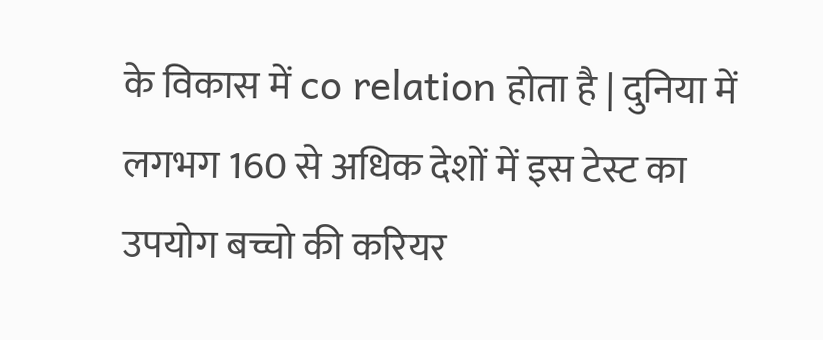के विकास में co relation होता है | दुनिया में लगभग 160 से अधिक देशों में इस टेस्ट का उपयोग बच्चो की करियर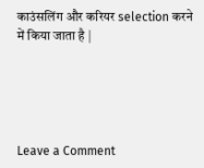काउंसलिंग और करियर selection करने में किया जाता है |





Leave a Comment